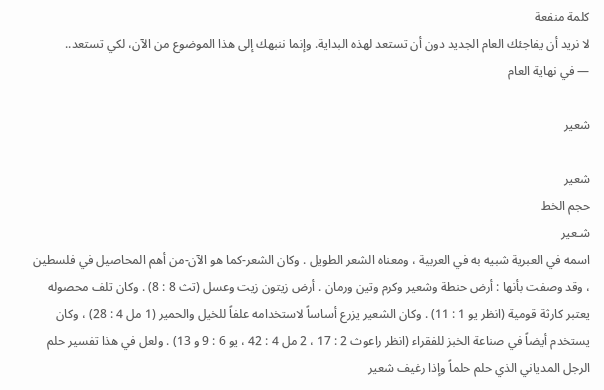كلمة منفعة
لا نريد أن يفاجئك العام الجديد دون أن تستعد لهذه البداية. وإنما ننبهك إلى هذا الموضوع من الآن، لكي تستعد..
— في نهاية العام

شعير

شعير
حجم الخط
شـعير
اسمه في العبرية شبيه به في العربية ، ومعناه الشعر الطويل . وكان الشعر-كما هو الآن-من أهم المحاصيل في فلسطين ، وقد وصفت بأنها : أرض حنطة وشعير وكرم وتين ورمان . أرض زيتون زيت وعسل (تث 8 : 8) . وكان تلف محصوله يعتبر كارثة قومية (انظر يو 1 : 11) . وكان الشعير يزرع أساساً لاستخدامه علفاً للخيل والحمير (1 مل 4 : 28) ، وكان يستخدم أيضاً في صناعة الخبز للفقراء (انظر راعوث 2 : 17 ، 2 مل 4 : 42 ، يو 6 : 9 و 13) . ولعل في هذا تفسير حلم الرجل المدياني الذي حلم حلماً وإذا رغيف شعير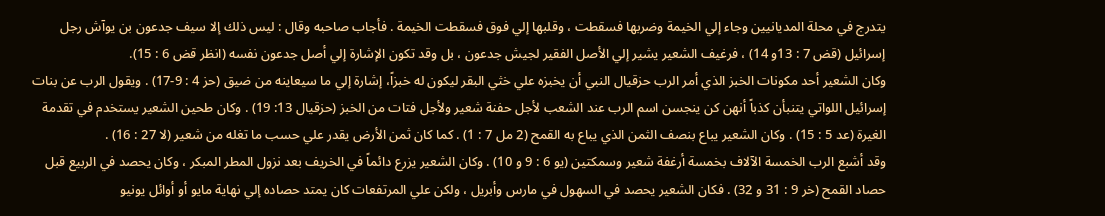يتدرج في محلة المديانيين وجاء إلي الخيمة وضربها فسقطت ، وقلبها إلي فوق فسقطت الخيمة . فأجاب صاحبه وقال : ليس ذلك إلا سيف جدعون بن يوآش رجل إسرائيل (قض 7 : 13و 14) ، فرغيف الشعير يشير إلي الأصل الفقير لجيش جدعون ، بل وقد تكون الإشارة إلي أصل جدعون نفسه (انظر قض 6 : 15).
وكان الشعير أحد مكونات الخبز الذي أمر الرب حزقيال النبي أن يخبزه علي خثي البقر ليكون له خبزاً، إشارة إلي ما سيعاينه من ضيق (حز 4 : 9-17) . ويقول الرب عن بنات إسرائيل اللواتي يتنبأن كذباً أنهن كن ينجسن اسم الرب عند الشعب لأجل حفنة شعير ولأجل فتات من الخبز (حزقيال 13: 19) . وكان طحين الشعير يستخدم في تقدمة الغيرة (عد 5 : 15) . وكان الشعير يباع بنصف الثمن الذي يباع به القمح (2 مل 7 : 1) . كما كان ثمن الأرض يقدر علي حسب ما تغله من شعير (لا 27 : 16) .
وقد أشبع الرب الخمسة الآلاف بخمسة أرغفة شعير وسمكتين (يو 6 : 9 و 10) . وكان الشعير يزرع دائماً في الخريف بعد نزول المطر المبكر ، وكان يحصد في الربيع قبل حصاد القمح (خر 9 : 31 و 32) . فكان الشعير يحصد في السهول في مارس وأبريل ، ولكن علي المرتفعات كان يمتد حصاده إلي نهاية مايو أو أوائل يونيو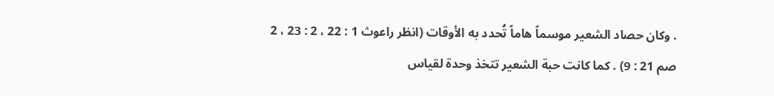. وكان حصاد الشعير موسماً هاماً تُحدد به الأوقات (انظر راعوث 1 : 22 ، 2 : 23 ، 2 صم 21 : 9) . كما كانت حبة الشعير تتخذ وحدة لقياس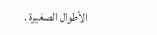الأطوال الصغيرة .